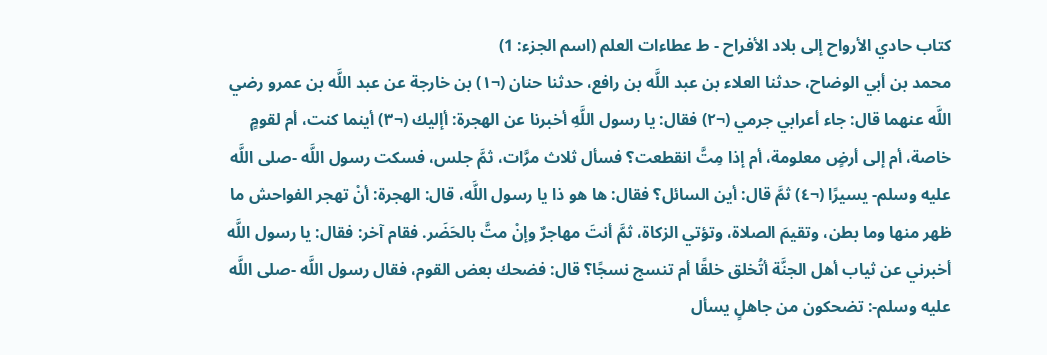كتاب حادي الأرواح إلى بلاد الأفراح - ط عطاءات العلم (اسم الجزء: 1)
محمد بن أبي الوضاح، حدثنا العلاء بن عبد اللَّه بن رافع، حدثنا حنان (¬١) بن خارجة عن عبد اللَّه بن عمرو رضي اللَّه عنهما قال: جاء أعرابي جرمي (¬٢) فقال: يا رسول اللَّهِ أخبرنا عن الهجرة: أإليك (¬٣) أينما كنت، أم لقومٍ خاصة، أم إلى أرضٍ معلومة، أم إذا مِتَّ انقطعت؟ فسأل ثلاث مرَّات، ثمَّ جلس، فسكت رسول اللَّه -صلى اللَّه عليه وسلم- يسيرًا (¬٤) ثمَّ قال: أين السائل؟ فقال: ها هو ذا يا رسول اللَّه، قال: الهجرة: أنْ تهجر الفواحش ما ظهر منها وما بطن، وتقيمَ الصلاة، وتؤتي الزكاة، ثمَّ أنتَ مهاجرٌ وإنْ متَّ بالحَضَر. فقام آخر: فقال: يا رسول اللَّه أخبرني عن ثياب أهل الجنَّة أتُخلق خلقًا أم تنسج نسجًا؟ قال: فضحك بعض القوم، فقال رسول اللَّه -صلى اللَّه عليه وسلم-: تضحكون من جاهلٍ يسأل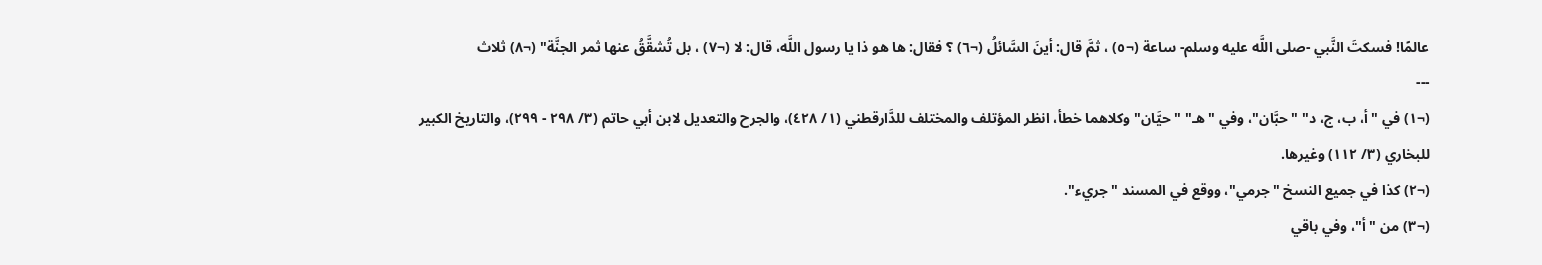عالمًا! فسكتَ النَّبي -صلى اللَّه عليه وسلم- ساعة (¬٥) ، ثمَّ قال: أينَ السَّائلُ (¬٦) ؟ فقال: ها هو ذا يا رسول اللَّه، قال: لا (¬٧) ، بل تُشقَّقُ عنها ثمر الجنَّة" (¬٨) ثلاث
---
(¬١) في "أ، ب، ج، د" "حبَّان"، وفي "هـ" "حيَّان" وكلاهما خطأ، انظر المؤتلف والمختلف للدَّارقطني (١/ ٤٢٨)، والجرح والتعديل لابن أبي حاتم (٣/ ٢٩٨ - ٢٩٩)، والتاريخ الكبير للبخاري (٣/ ١١٢) وغيرها.
(¬٢) كذا في جميع النسخ "جرمي"، ووقع في المسند "جريء".
(¬٣) من "أ"، وفي باقي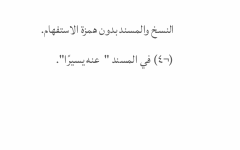النسخ والمسند بدون همزة الاستفهام.
(¬٤) في المسند "عنه يسيرًا".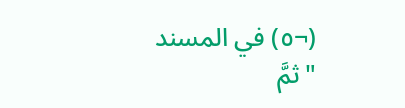(¬٥) في المسند "ثمَّ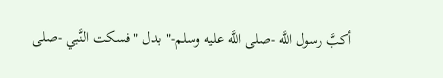أكبَّ رسول اللَّه -صلى اللَّه عليه وسلم-" بدل "فسكت النَّبي -صلى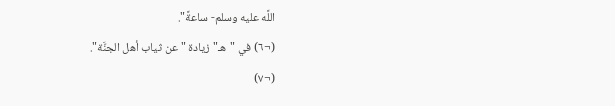اللَّه عليه وسلم- ساعةً".
(¬٦) في "هـ" زيادة "عن ثياب أهل الجنَّة".
(¬٧)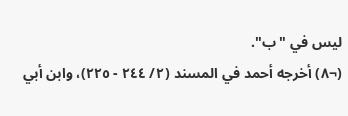ليس في "ب".
(¬٨) أخرجه أحمد في المسند (٢/ ٢٤٤ - ٢٢٥)، وابن أبي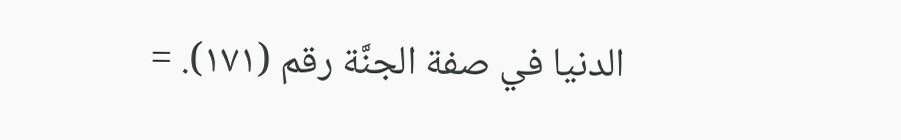الدنيا في صفة الجنَّة رقم (١٧١). =